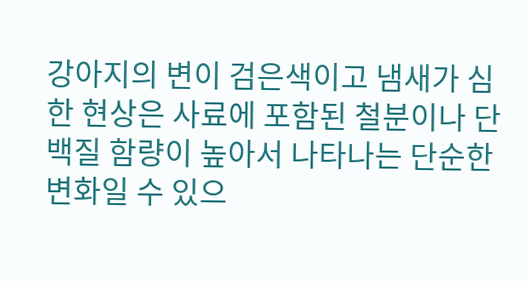강아지의 변이 검은색이고 냄새가 심한 현상은 사료에 포함된 철분이나 단백질 함량이 높아서 나타나는 단순한 변화일 수 있으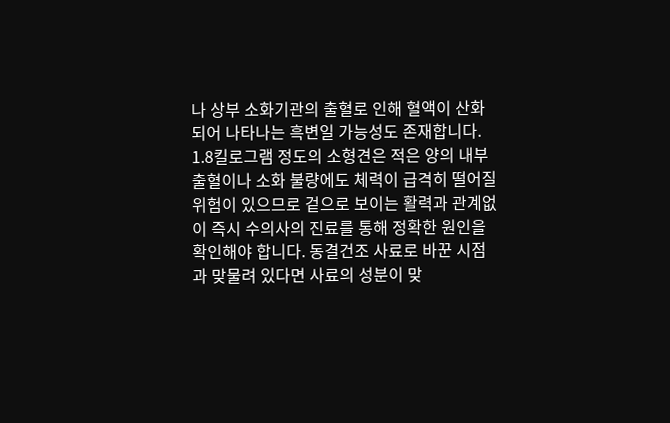나 상부 소화기관의 출혈로 인해 혈액이 산화되어 나타나는 흑변일 가능성도 존재합니다. 1.8킬로그램 정도의 소형견은 적은 양의 내부 출혈이나 소화 불량에도 체력이 급격히 떨어질 위험이 있으므로 겉으로 보이는 활력과 관계없이 즉시 수의사의 진료를 통해 정확한 원인을 확인해야 합니다. 동결건조 사료로 바꾼 시점과 맞물려 있다면 사료의 성분이 맞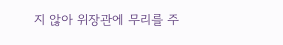지 않아 위장관에 무리를 주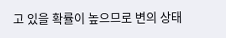고 있을 확률이 높으므로 변의 상태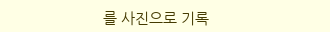를 사진으로 기록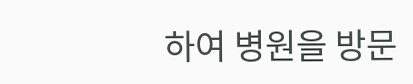하여 병원을 방문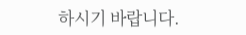하시기 바랍니다.